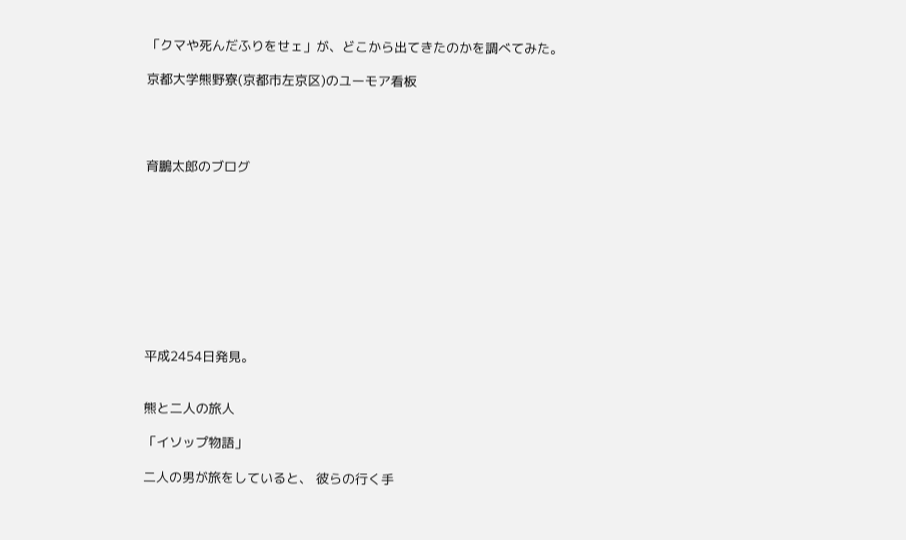「クマや死んだふりをせェ」が、どこから出てきたのかを調べてみた。

京都大学熊野寮(京都市左京区)のユーモア看板




育鵬太郎のブログ










平成2454日発見。


熊と二人の旅人

「イソップ物語」

二人の男が旅をしていると、 彼らの行く手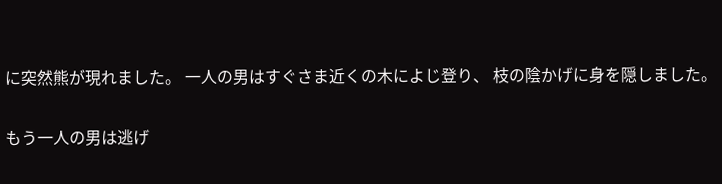に突然熊が現れました。 一人の男はすぐさま近くの木によじ登り、 枝の陰かげに身を隠しました。

もう一人の男は逃げ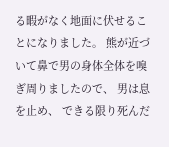る暇がなく地面に伏せることになりました。 熊が近づいて鼻で男の身体全体を嗅ぎ周りましたので、 男は息を止め、 できる限り死んだ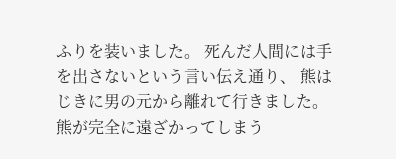ふりを装いました。 死んだ人間には手を出さないという言い伝え通り、 熊はじきに男の元から離れて行きました。 熊が完全に遠ざかってしまう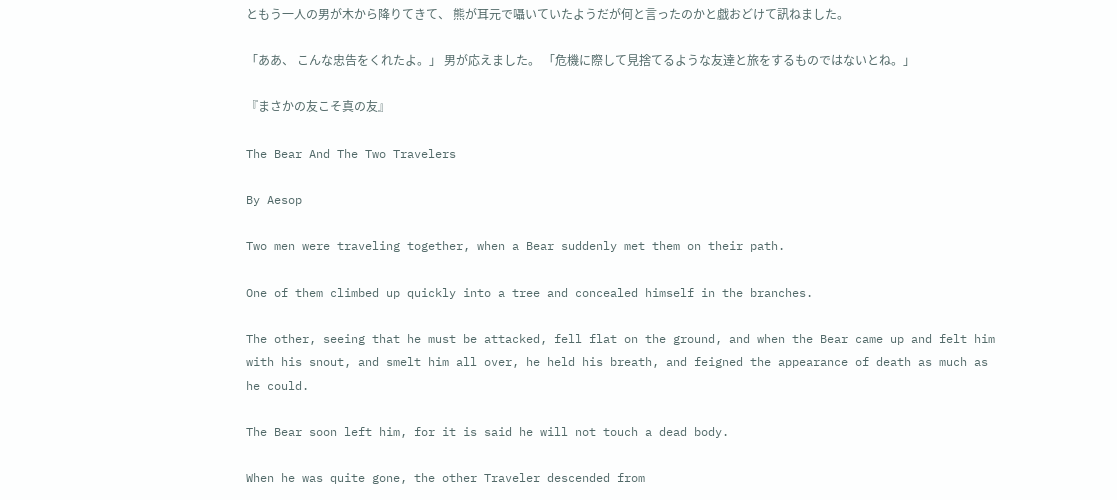ともう一人の男が木から降りてきて、 熊が耳元で囁いていたようだが何と言ったのかと戯おどけて訊ねました。

「ああ、 こんな忠告をくれたよ。」 男が応えました。 「危機に際して見捨てるような友達と旅をするものではないとね。」

『まさかの友こそ真の友』

The Bear And The Two Travelers

By Aesop

Two men were traveling together, when a Bear suddenly met them on their path.

One of them climbed up quickly into a tree and concealed himself in the branches.

The other, seeing that he must be attacked, fell flat on the ground, and when the Bear came up and felt him with his snout, and smelt him all over, he held his breath, and feigned the appearance of death as much as he could.

The Bear soon left him, for it is said he will not touch a dead body.

When he was quite gone, the other Traveler descended from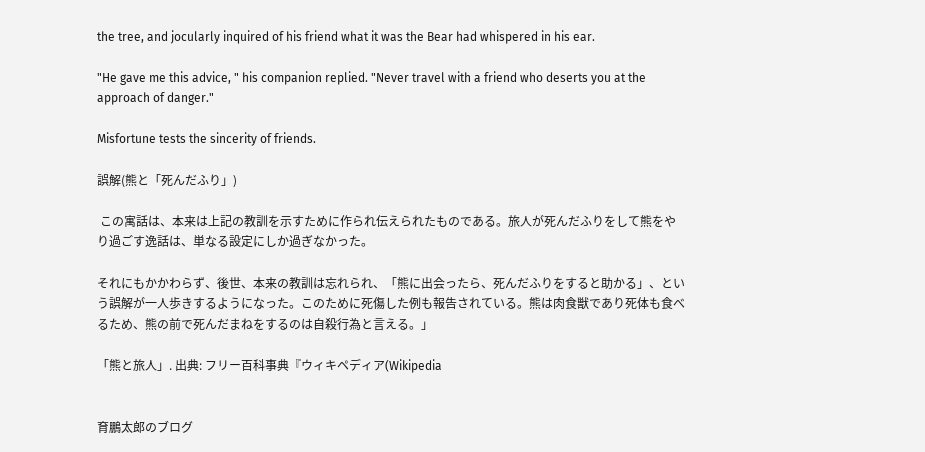the tree, and jocularly inquired of his friend what it was the Bear had whispered in his ear.

"He gave me this advice, " his companion replied. "Never travel with a friend who deserts you at the approach of danger."

Misfortune tests the sincerity of friends.

誤解(熊と「死んだふり」)

 この寓話は、本来は上記の教訓を示すために作られ伝えられたものである。旅人が死んだふりをして熊をやり過ごす逸話は、単なる設定にしか過ぎなかった。

それにもかかわらず、後世、本来の教訓は忘れられ、「熊に出会ったら、死んだふりをすると助かる」、という誤解が一人歩きするようになった。このために死傷した例も報告されている。熊は肉食獣であり死体も食べるため、熊の前で死んだまねをするのは自殺行為と言える。」

「熊と旅人」. 出典: フリー百科事典『ウィキペディア(Wikipedia


育鵬太郎のブログ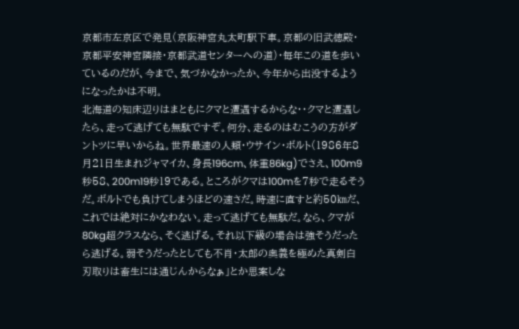京都市左京区で発見(京阪神宮丸太町駅下車。京都の旧武徳殿・京都平安神宮隣接・京都武道センターへの道)・毎年この道を歩いているのだが、今まで、気づかなかったか、今年から出没するようになったかは不明。
北海道の知床辺りはまともにクマと遭遇するからな・・クマと遭遇したら、走って逃げても無駄ですぞ。何分、走るのはむこうの方がダントツに早いからね。世界最速の人類・ウサイン・ボルト(1986年8月21日生まれジャマイカ、身長196cm、体重86kg)でさえ、100m9秒58、200m19秒19である。ところがクマは100mを7秒で走るそうだ。ボルトでも負けてしまうほどの速さだ。時速に直すと約50㎞だ、これでは絶対にかなわない。走って逃げても無駄だ。なら、クマが80kg超クラスなら、そく逃げる。それ以下級の場合は強そうだったら逃げる。弱そうだったとしても不肖・太郎の奥義を極めた真剣白刃取りは畜生には通じんからなぁ」とか思案しな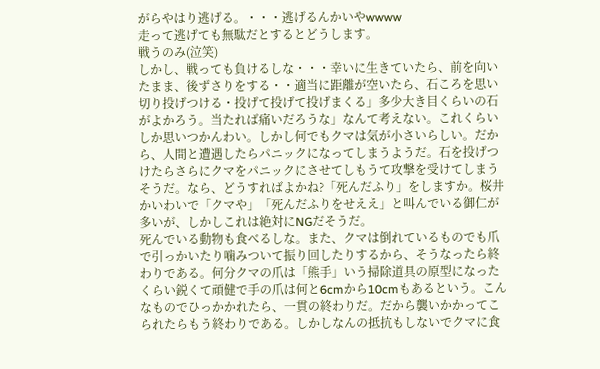がらやはり逃げる。・・・逃げるんかいやwwww
走って逃げても無駄だとするとどうします。
戦うのみ(泣笑)
しかし、戦っても負けるしな・・・幸いに生きていたら、前を向いたまま、後ずさりをする・・適当に距離が空いたら、石ころを思い切り投げつける・投げて投げて投げまくる」多少大き目くらいの石がよかろう。当たれば痛いだろうな」なんて考えない。これくらいしか思いつかんわい。しかし何でもクマは気が小さいらしい。だから、人間と遭遇したらパニックになってしまうようだ。石を投げつけたらさらにクマをパニックにさせてしもうて攻撃を受けてしまうそうだ。なら、どうすればよかね?「死んだふり」をしますか。桜井かいわいで「クマや」「死んだふりをせええ」と叫んでいる御仁が多いが、しかしこれは絶対にNGだそうだ。
死んでいる動物も食べるしな。また、クマは倒れているものでも爪で引っかいたり噛みついて振り回したりするから、そうなったら終わりである。何分クマの爪は「熊手」いう掃除道具の原型になったくらい鋭くて頑健で手の爪は何と6cmから10cmもあるという。こんなものでひっかかれたら、一貫の終わりだ。だから襲いかかってこられたらもう終わりである。しかしなんの抵抗もしないでクマに食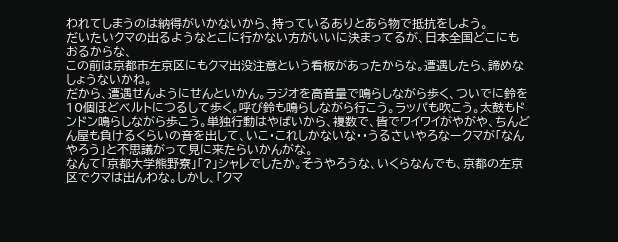われてしまうのは納得がいかないから、持っているありとあら物で抵抗をしよう。
だいたいクマの出るようなとこに行かない方がいいに決まってるが、日本全国どこにもおるからな、
この前は京都市左京区にもクマ出没注意という看板があったからな。遭遇したら、諦めなしょうないかね。
だから、遭遇せんようにせんといかん。ラジオを高音量で鳴らしながら歩く、ついでに鈴を10個ほどベルトにつるして歩く。呼び鈴も鳴らしながら行こう。ラッパも吹こう。太鼓もドンドン鳴らしながら歩こう。単独行動はやばいから、複数で、皆でワイワイがやがや、ちんどん屋も負けるくらいの音を出して、いこ・これしかないな・・うるさいやろなークマが「なんやろう」と不思議がって見に来たらいかんがな。
なんて「京都大学熊野寮」「?」シャレでしたか。そうやろうな、いくらなんでも、京都の左京区でクマは出んわな。しかし、「クマ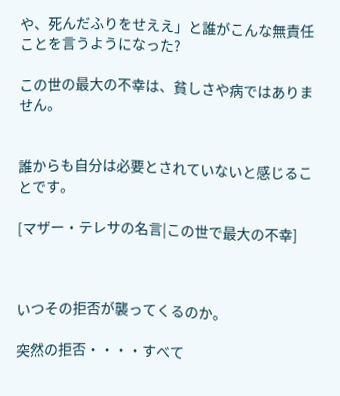や、死んだふりをせええ」と誰がこんな無責任ことを言うようになった?

この世の最大の不幸は、貧しさや病ではありません。


誰からも自分は必要とされていないと感じることです。

[マザー・テレサの名言|この世で最大の不幸]



いつその拒否が襲ってくるのか。

突然の拒否・・・・すべて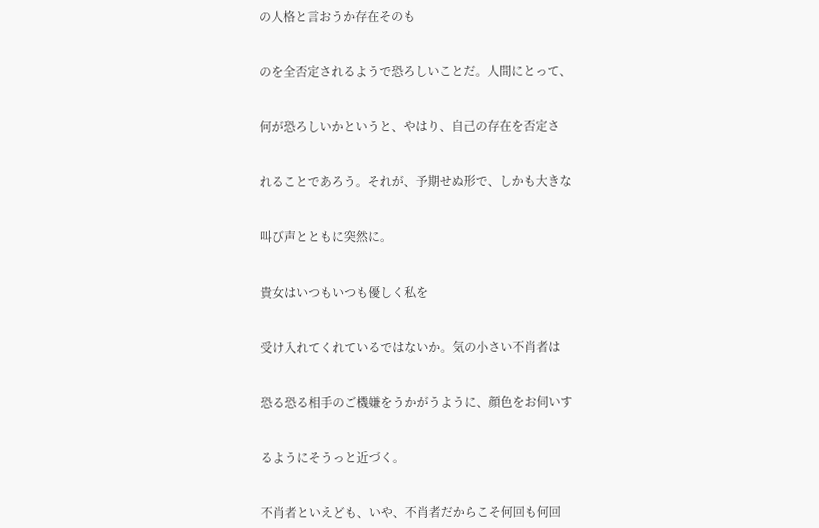の人格と言おうか存在そのも


のを全否定されるようで恐ろしいことだ。人間にとって、


何が恐ろしいかというと、やはり、自己の存在を否定さ


れることであろう。それが、予期せぬ形で、しかも大きな


叫び声とともに突然に。


貴女はいつもいつも優しく私を


受け入れてくれているではないか。気の小さい不肖者は


恐る恐る相手のご機嫌をうかがうように、顔色をお伺いす


るようにそうっと近づく。


不肖者といえども、いや、不肖者だからこそ何回も何回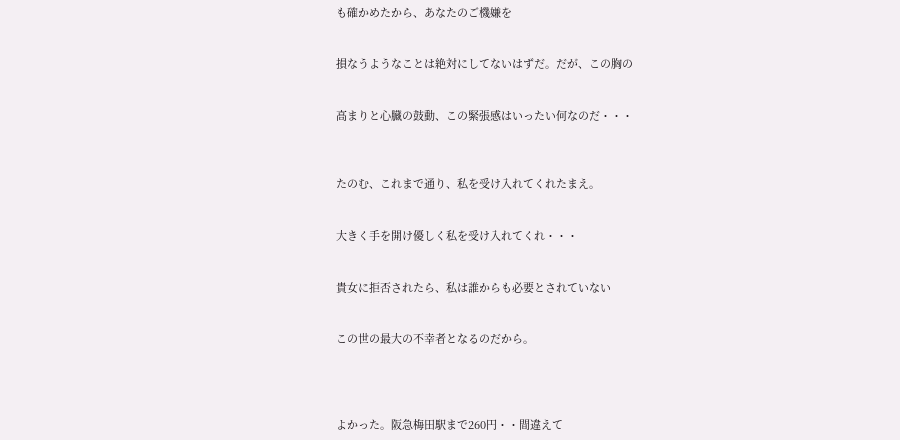も確かめたから、あなたのご機嫌を


損なうようなことは絶対にしてないはずだ。だが、この胸の


高まりと心臓の鼓動、この緊張感はいったい何なのだ・・・



たのむ、これまで通り、私を受け入れてくれたまえ。


大きく手を開け優しく私を受け入れてくれ・・・


貴女に拒否されたら、私は誰からも必要とされていない


この世の最大の不幸者となるのだから。




よかった。阪急梅田駅まで260円・・間違えて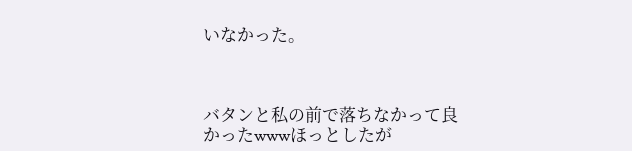いなかった。



バタンと私の前で落ちなかって良かったwwwほっとしたが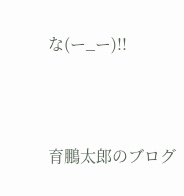な(ー_ー)!!



育鵬太郎のブログ